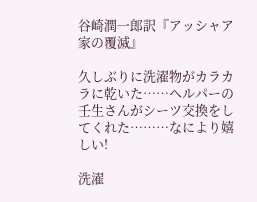谷崎潤一郎訳『アッシャア家の覆滅』

久しぶりに洗濯物がカラカラに乾いた……ヘルパーの壬生さんがシーツ交換をしてくれた………なにより嬉しい!

洗濯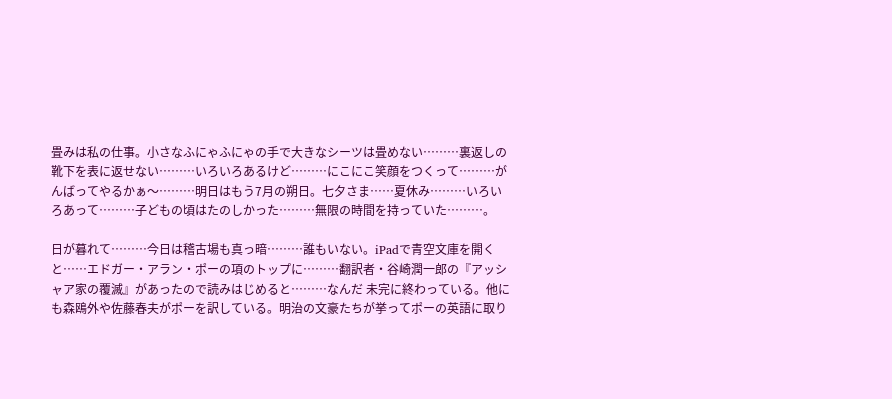畳みは私の仕事。小さなふにゃふにゃの手で大きなシーツは畳めない………裏返しの靴下を表に返せない………いろいろあるけど………にこにこ笑顔をつくって………がんばってやるかぁ〜………明日はもう7月の朔日。七夕さま……夏休み………いろいろあって………子どもの頃はたのしかった………無限の時間を持っていた………。

日が暮れて………今日は稽古場も真っ暗………誰もいない。iPadで青空文庫を開くと……エドガー・アラン・ポーの項のトップに………翻訳者・谷崎潤一郎の『アッシャア家の覆滅』があったので読みはじめると………なんだ 未完に終わっている。他にも森鴎外や佐藤春夫がポーを訳している。明治の文豪たちが挙ってポーの英語に取り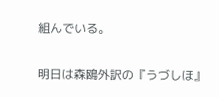組んでいる。

明日は森鴎外訳の『うづしほ』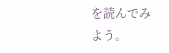を読んでみよう。